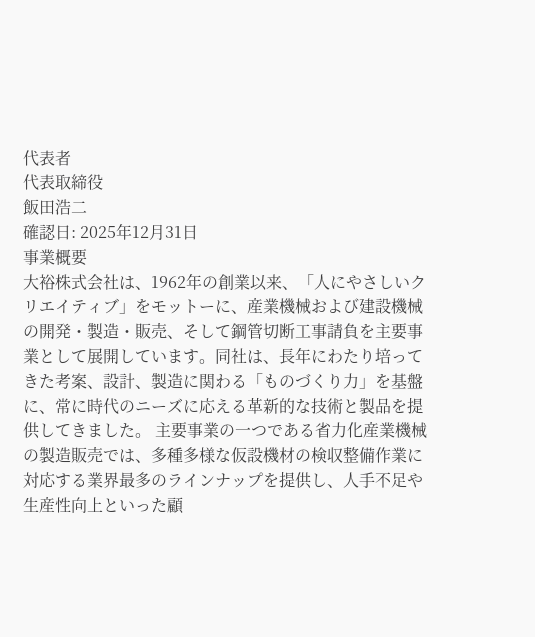代表者
代表取締役
飯田浩二
確認日: 2025年12月31日
事業概要
大裕株式会社は、1962年の創業以来、「人にやさしいクリエイティブ」をモットーに、産業機械および建設機械の開発・製造・販売、そして鋼管切断工事請負を主要事業として展開しています。同社は、長年にわたり培ってきた考案、設計、製造に関わる「ものづくり力」を基盤に、常に時代のニーズに応える革新的な技術と製品を提供してきました。 主要事業の一つである省力化産業機械の製造販売では、多種多様な仮設機材の検収整備作業に対応する業界最多のラインナップを提供し、人手不足や生産性向上といった顧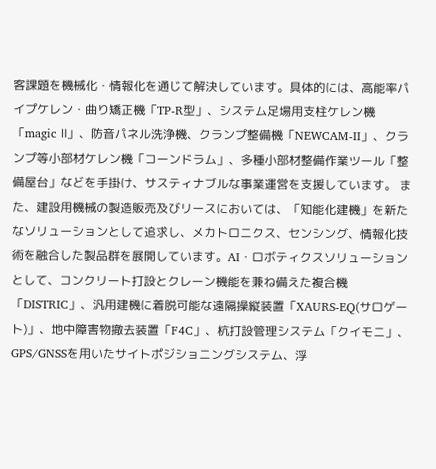客課題を機械化・情報化を通じて解決しています。具体的には、高能率パイプケレン・曲り矯正機「TP-R型」、システム足場用支柱ケレン機「magic Ⅱ」、防音パネル洗浄機、クランプ整備機「NEWCAM-Ⅱ」、クランプ等小部材ケレン機「コーンドラム」、多種小部材整備作業ツール「整備屋台」などを手掛け、サスティナブルな事業運営を支援しています。 また、建設用機械の製造販売及びリースにおいては、「知能化建機」を新たなソリューションとして追求し、メカトロニクス、センシング、情報化技術を融合した製品群を展開しています。AI・ロボティクスソリューションとして、コンクリート打設とクレーン機能を兼ね備えた複合機「DISTRIC」、汎用建機に着脱可能な遠隔操縦装置「XAURS-EQ(サロゲート)」、地中障害物撤去装置「F4C」、杭打設管理システム「クイモニ」、GPS/GNSSを用いたサイトポジショニングシステム、浮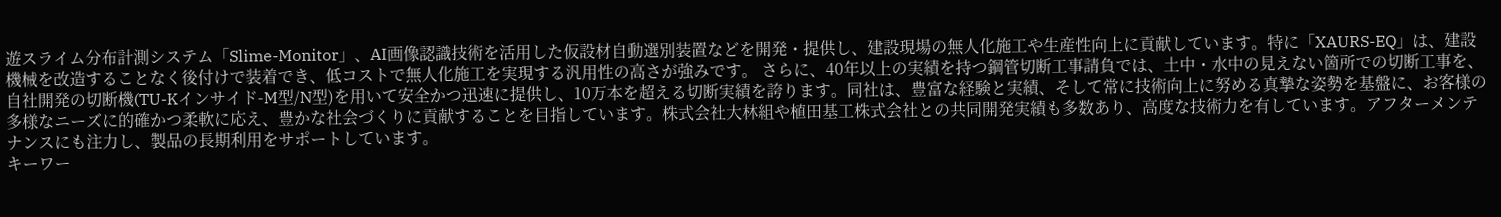遊スライム分布計測システム「Slime-Monitor」、AI画像認識技術を活用した仮設材自動選別装置などを開発・提供し、建設現場の無人化施工や生産性向上に貢献しています。特に「XAURS-EQ」は、建設機械を改造することなく後付けで装着でき、低コストで無人化施工を実現する汎用性の高さが強みです。 さらに、40年以上の実績を持つ鋼管切断工事請負では、土中・水中の見えない箇所での切断工事を、自社開発の切断機(TU-Kインサイド-M型/N型)を用いて安全かつ迅速に提供し、10万本を超える切断実績を誇ります。同社は、豊富な経験と実績、そして常に技術向上に努める真摯な姿勢を基盤に、お客様の多様なニーズに的確かつ柔軟に応え、豊かな社会づくりに貢献することを目指しています。株式会社大林組や植田基工株式会社との共同開発実績も多数あり、高度な技術力を有しています。アフターメンテナンスにも注力し、製品の長期利用をサポートしています。
キーワー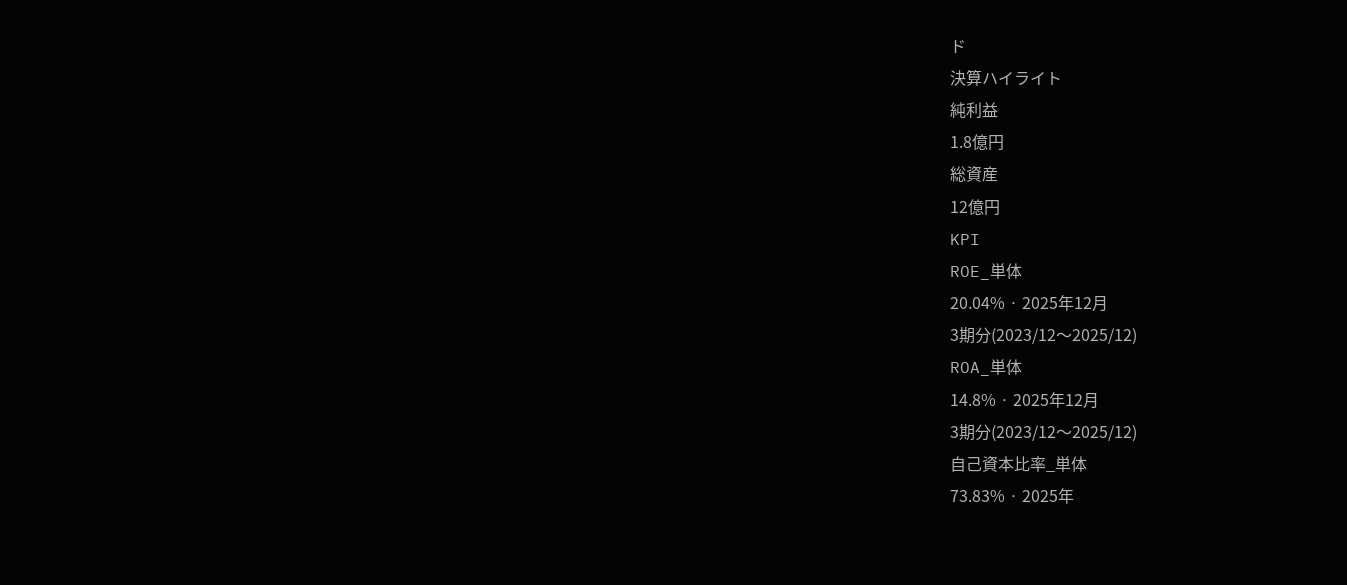ド
決算ハイライト
純利益
1.8億円
総資産
12億円
KPI
ROE_単体
20.04% · 2025年12月
3期分(2023/12〜2025/12)
ROA_単体
14.8% · 2025年12月
3期分(2023/12〜2025/12)
自己資本比率_単体
73.83% · 2025年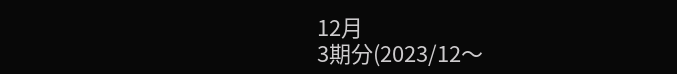12月
3期分(2023/12〜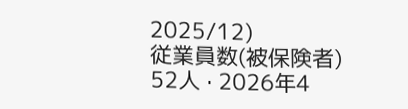2025/12)
従業員数(被保険者)
52人 · 2026年4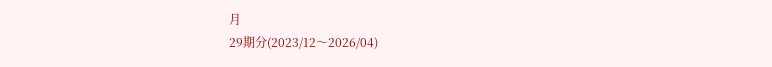月
29期分(2023/12〜2026/04)